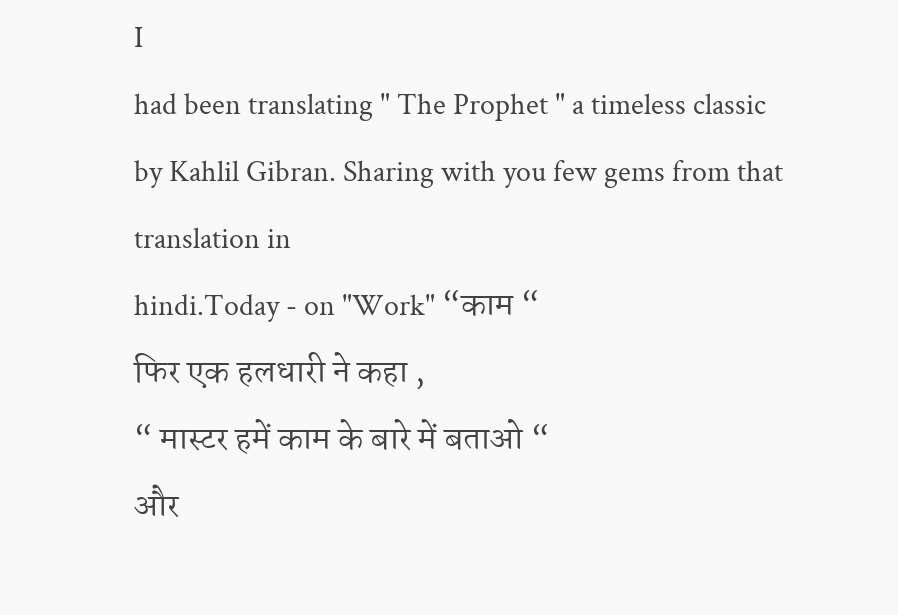I
had been translating " The Prophet " a timeless classic
by Kahlil Gibran. Sharing with you few gems from that translation in
hindi.Today - on "Work" “काम “
फिर एक हलधारी ने कहा ,
“ मास्टर हमें काम के बारे में बताओ “
और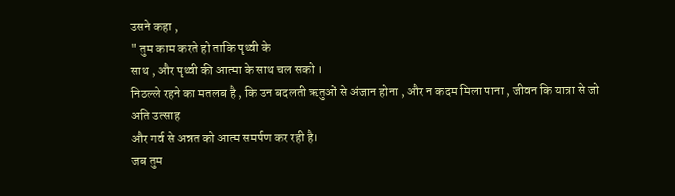उसने कहा ,
" तुम काम करते हो ताकि पृथ्वी के
साथ , और पृथ्वी की आत्मा के साथ चल सको ।
निठल्ले रहने का मतलब है , कि उन बदलती ऋतुओं से अंजान होना , और न कदम मिला पाना , जीवन कि यात्रा से जो अति उत्साह
और गर्व से अन्नत को आत्म समर्पण कर रही है।
जब तुम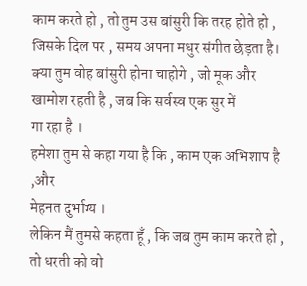काम करते हो , तो तुम उस बांसुरी कि तरह होते हो , जिसके दिल पर , समय अपना मधुर संगीत छेड़ता है।
क्या तुम वोह बांसुरी होना चाहोगे , जो मूक और खामोश रहती है , जब कि सर्वस्व एक सुर में
गा रहा है ।
हमेशा तुम से कहा गया है कि , काम एक अभिशाप है ,और
मेहनत दुर्भाग्य ।
लेकिन मैं तुमसे कहता हूँ , कि जब तुम काम करते हो , तो धरती को वो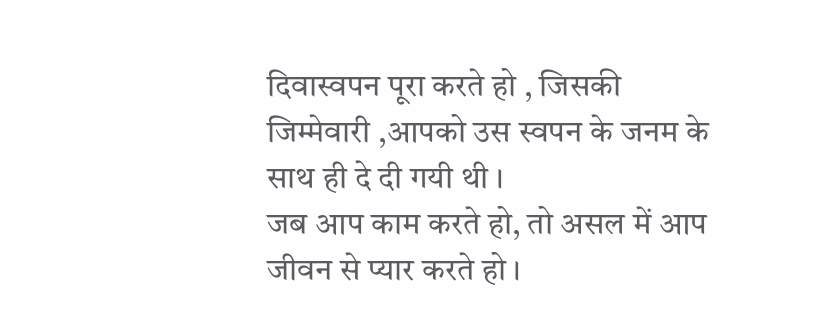दिवास्वपन पूरा करते हो , जिसकी
जिम्मेवारी ,आपको उस स्वपन के जनम के साथ ही दे दी गयी थी ।
जब आप काम करते हो, तो असल में आप जीवन से प्यार करते हो ।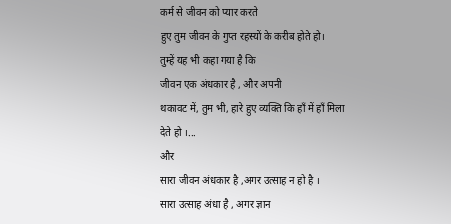कर्म से जीवन को प्यार करते
हुए तुम जीवन के गुप्त रहस्यों के करीब होते हो।
तुम्हें यह भी कहा गया है कि
जीवन एक अंधकार है , और अपनी
थकावट में, तुम भी, हारे हुए व्यक्ति कि हाँ में हाँ मिला
देते हो ।...
और
सारा जीवन अंधकार है ,अगर उत्साह न हो है ।
सारा उत्साह अंधा है , अगर ज्ञान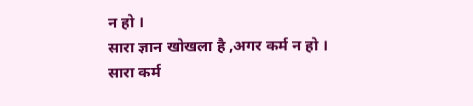न हो ।
सारा ज्ञान खोखला है ,अगर कर्म न हो ।
सारा कर्म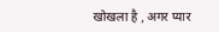खोखला है , अगर प्यार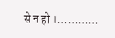से न हो ।…………